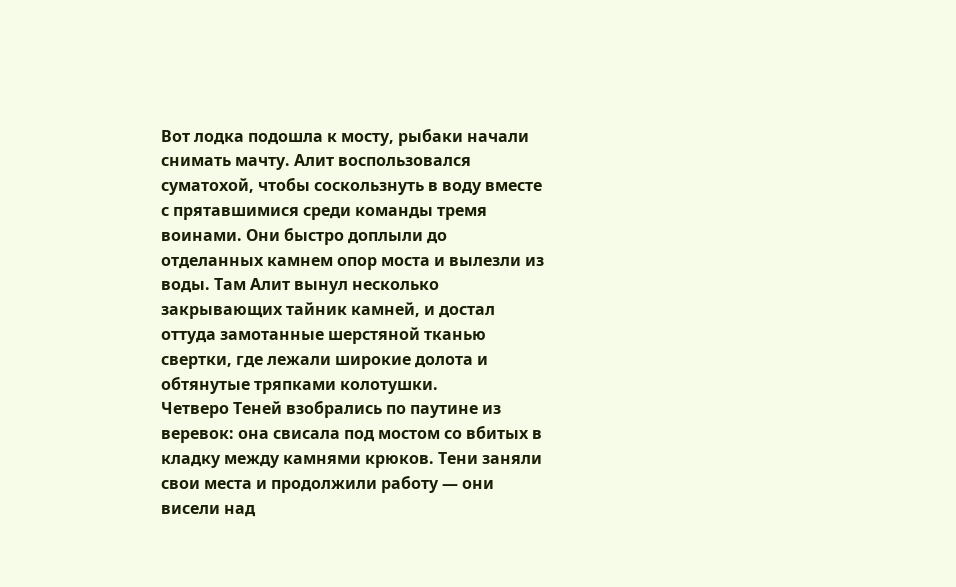Вот лодка подошла к мосту, рыбаки начали снимать мачту. Алит воспользовался суматохой, чтобы соскользнуть в воду вместе с прятавшимися среди команды тремя воинами. Они быстро доплыли до отделанных камнем опор моста и вылезли из воды. Там Алит вынул несколько закрывающих тайник камней, и достал оттуда замотанные шерстяной тканью свертки, где лежали широкие долота и обтянутые тряпками колотушки.
Четверо Теней взобрались по паутине из веревок: она свисала под мостом со вбитых в кладку между камнями крюков. Тени заняли свои места и продолжили работу — они висели над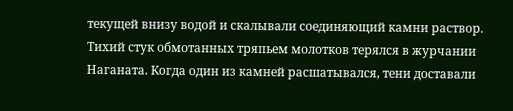текущей внизу водой и скалывали соединяющий камни раствор. Тихий стук обмотанных тряпьем молотков терялся в журчании Наганата. Когда один из камней расшатывался, тени доставали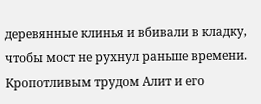деревянные клинья и вбивали в кладку, чтобы мост не рухнул раньше времени.
Кропотливым трудом Алит и его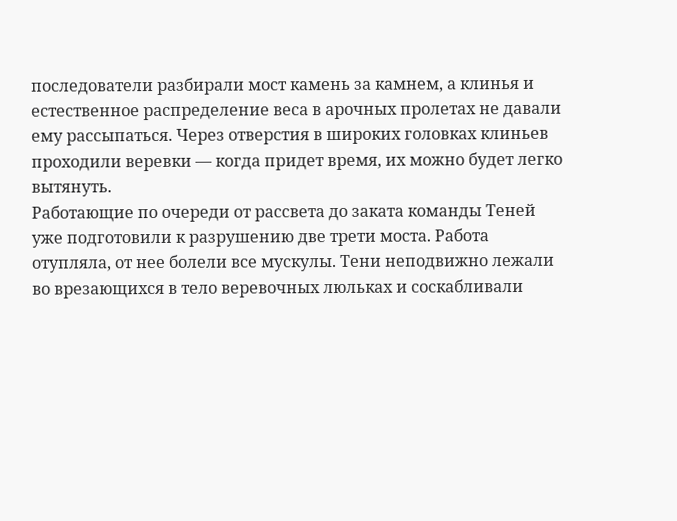последователи разбирали мост камень за камнем, а клинья и естественное распределение веса в арочных пролетах не давали ему рассыпаться. Через отверстия в широких головках клиньев проходили веревки — когда придет время, их можно будет легко вытянуть.
Работающие по очереди от рассвета до заката команды Теней уже подготовили к разрушению две трети моста. Работа отупляла, от нее болели все мускулы. Тени неподвижно лежали во врезающихся в тело веревочных люльках и соскабливали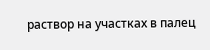раствор на участках в палец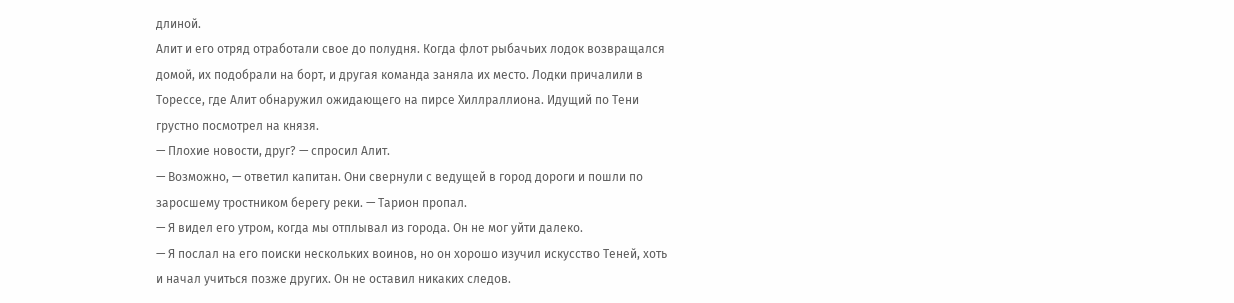длиной.
Алит и его отряд отработали свое до полудня. Когда флот рыбачьих лодок возвращался домой, их подобрали на борт, и другая команда заняла их место. Лодки причалили в Торессе, где Алит обнаружил ожидающего на пирсе Хиллраллиона. Идущий по Тени грустно посмотрел на князя.
— Плохие новости, друг? — спросил Алит.
— Возможно, — ответил капитан. Они свернули с ведущей в город дороги и пошли по заросшему тростником берегу реки. — Тарион пропал.
— Я видел его утром, когда мы отплывал из города. Он не мог уйти далеко.
— Я послал на его поиски нескольких воинов, но он хорошо изучил искусство Теней, хоть и начал учиться позже других. Он не оставил никаких следов.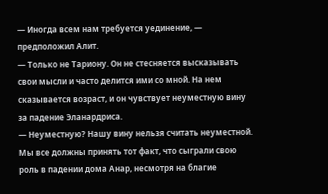— Иногда всем нам требуется уединение, — предположил Алит.
— Только не Тариону. Он не стесняется высказывать свои мысли и часто делится ими со мной. На нем сказывается возраст, и он чувствует неуместную вину за падение Эланардриса.
— Неуместную? Нашу вину нельзя считать неуместной. Мы все должны принять тот факт, что сыграли свою роль в падении дома Анар, несмотря на благие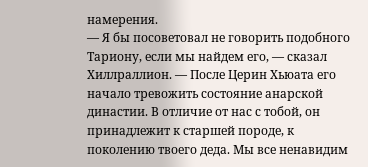намерения.
— Я бы посоветовал не говорить подобного Тариону, если мы найдем его, — сказал Хиллраллион. — После Церин Хьюата его начало тревожить состояние анарской династии. В отличие от нас с тобой, он принадлежит к старшей породе, к поколению твоего деда. Мы все ненавидим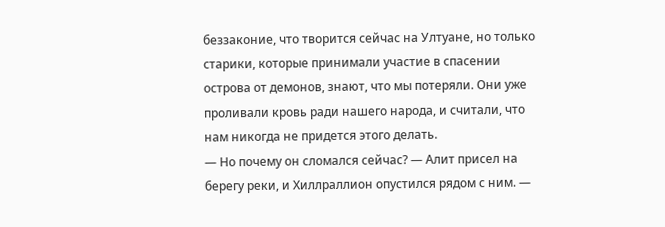беззаконие, что творится сейчас на Ултуане, но только старики, которые принимали участие в спасении острова от демонов, знают, что мы потеряли. Они уже проливали кровь ради нашего народа, и считали, что нам никогда не придется этого делать.
— Но почему он сломался сейчас? — Алит присел на берегу реки, и Хиллраллион опустился рядом с ним. —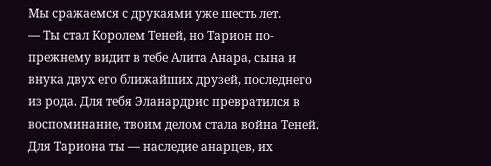Мы сражаемся с друкаями уже шесть лет.
— Ты стал Королем Теней, но Тарион по-прежнему видит в тебе Алита Анара, сына и внука двух его ближайших друзей, последнего из рода. Для тебя Эланардрис превратился в воспоминание, твоим делом стала война Теней. Для Тариона ты — наследие анарцев, их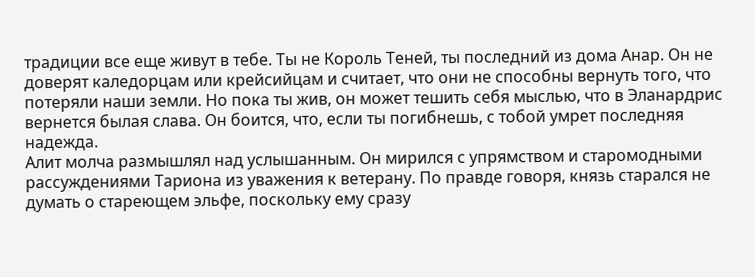традиции все еще живут в тебе. Ты не Король Теней, ты последний из дома Анар. Он не доверят каледорцам или крейсийцам и считает, что они не способны вернуть того, что потеряли наши земли. Но пока ты жив, он может тешить себя мыслью, что в Эланардрис вернется былая слава. Он боится, что, если ты погибнешь, с тобой умрет последняя надежда.
Алит молча размышлял над услышанным. Он мирился с упрямством и старомодными рассуждениями Тариона из уважения к ветерану. По правде говоря, князь старался не думать о стареющем эльфе, поскольку ему сразу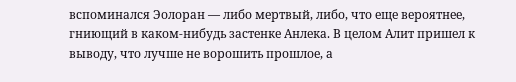вспоминался Эолоран — либо мертвый, либо, что еще вероятнее, гниющий в каком-нибудь застенке Анлека. В целом Алит пришел к выводу, что лучше не ворошить прошлое, а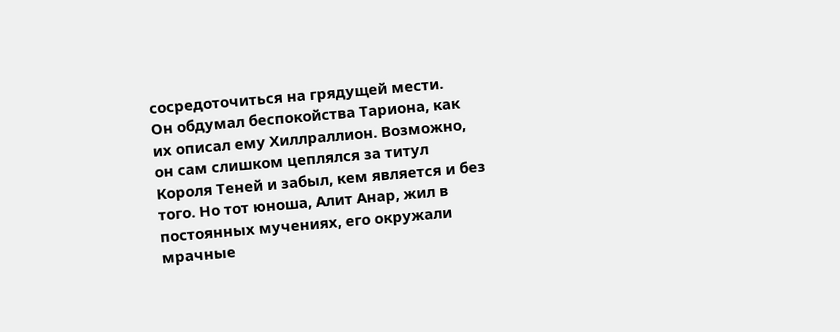сосредоточиться на грядущей мести.
Он обдумал беспокойства Тариона, как их описал ему Хиллраллион. Возможно, он сам слишком цеплялся за титул Короля Теней и забыл, кем является и без того. Но тот юноша, Алит Анар, жил в постоянных мучениях, его окружали мрачные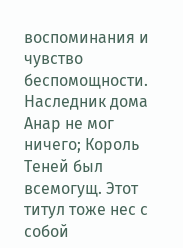воспоминания и чувство беспомощности. Наследник дома Анар не мог ничего; Король Теней был всемогущ. Этот титул тоже нес с собой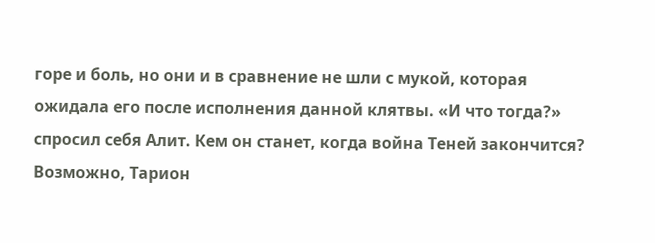горе и боль, но они и в сравнение не шли с мукой, которая ожидала его после исполнения данной клятвы. «И что тогда?» спросил себя Алит. Кем он станет, когда война Теней закончится? Возможно, Тарион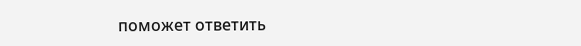поможет ответить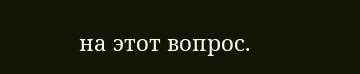на этот вопрос.